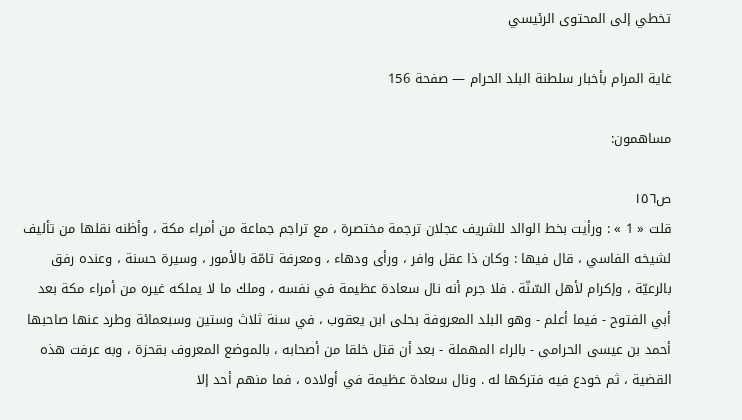تخطي إلى المحتوى الرئيسي

غاية المرام بأخبار سلطنة البلد الحرام — صفحة 156

مساهمون:

ص١٥٦
قلت « 1 » : ورأيت بخط الوالد للشريف عجلان ترجمة مختصرة ، مع تراجم جماعة من أمراء مكة ، وأظنه نقلها من تأليف لشيخه الفاسي ، قال فيها : وكان ذا عقل وافر ، ورأى ودهاء ، ومعرفة تامّة بالأمور ، وسيرة حسنة ، وعنده رفق بالرعيّة ، وإكرام لأهل السّنّة . فلا جرم أنه نال سعادة عظيمة في نفسه ، وملك ما لا يملكه غيره من أمراء مكة بعد أبي الفتوح - فيما أعلم - وهو البلد المعروفة بحلى ابن يعقوب ، في سنة ثلاث وستين وسبعمائة وطرد عنها صاحبها أحمد بن عيسى الحرامى - بالراء المهملة - بعد أن قتل خلقا من أصحابه ، بالموضع المعروف بقحزة ، وبه عرفت هذه القضية ، ثم خودع فيه فتركها له . ونال سعادة عظيمة في أولاده ، فما منهم أحد إلا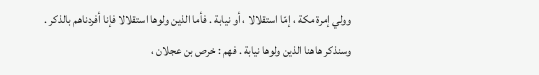وولي إمرة مكة ، إمّا استقلالا ، أو نيابة . فأما الذين ولوها استقلالا فإنا أفردناهم بالذكر . وسنذكر هاهنا الذين ولوها نيابة . فهم : خرص بن عجلان ،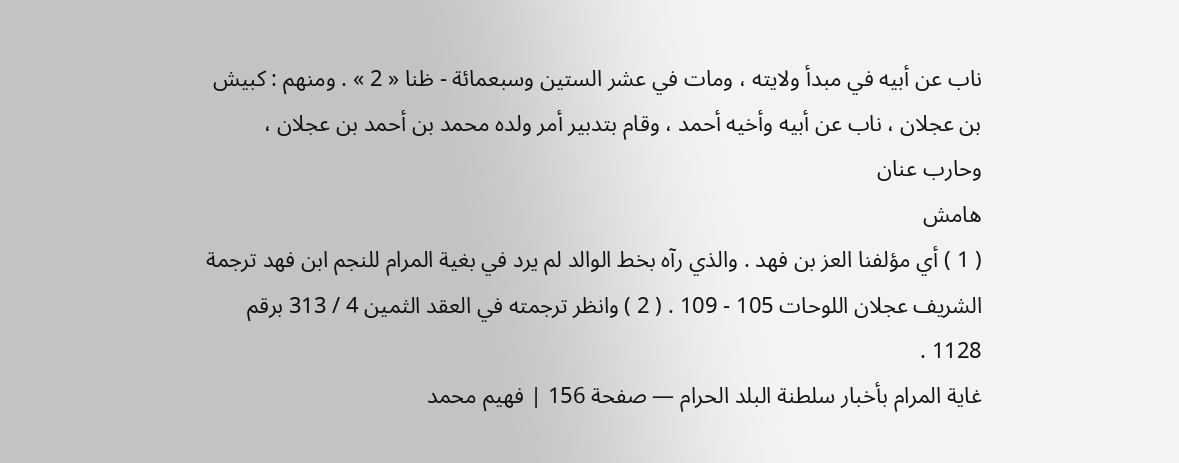ناب عن أبيه في مبدأ ولايته ، ومات في عشر الستين وسبعمائة - ظنا « 2 » . ومنهم : كبيش بن عجلان ، ناب عن أبيه وأخيه أحمد ، وقام بتدبير أمر ولده محمد بن أحمد بن عجلان ، وحارب عنان
هامش
( 1 ) أي مؤلفنا العز بن فهد . والذي رآه بخط الوالد لم يرد في بغية المرام للنجم ابن فهد ترجمة الشريف عجلان اللوحات 105 - 109 . ( 2 ) وانظر ترجمته في العقد الثمين 4 / 313 برقم 1128 .
غاية المرام بأخبار سلطنة البلد الحرام — صفحة 156 | فهيم محمد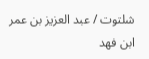شلتوت / عبد العزيز بن عمر ابن فهد